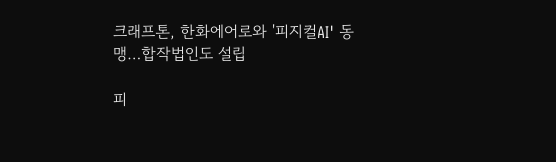크래프톤, 한화에어로와 '피지컬AI' 동맹…합작법인도 설립

피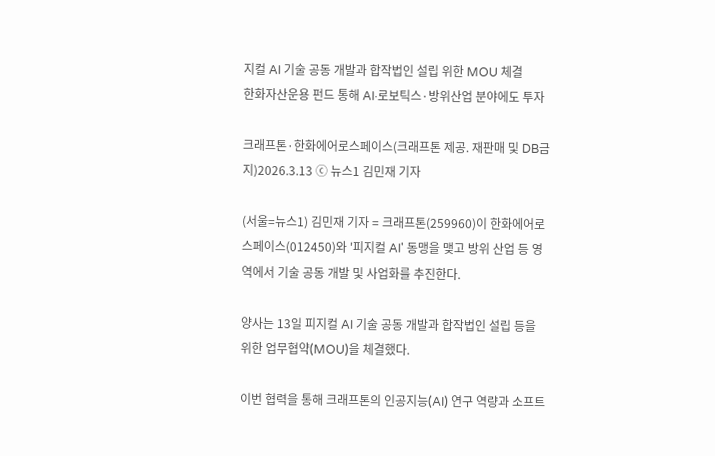지컬 AI 기술 공동 개발과 합작법인 설립 위한 MOU 체결
한화자산운용 펀드 통해 AI·로보틱스·방위산업 분야에도 투자

크래프톤·한화에어로스페이스(크래프톤 제공. 재판매 및 DB금지)2026.3.13 ⓒ 뉴스1 김민재 기자

(서울=뉴스1) 김민재 기자 = 크래프톤(259960)이 한화에어로스페이스(012450)와 '피지컬 AI' 동맹을 맺고 방위 산업 등 영역에서 기술 공동 개발 및 사업화를 추진한다.

양사는 13일 피지컬 AI 기술 공동 개발과 합작법인 설립 등을 위한 업무협약(MOU)을 체결했다.

이번 협력을 통해 크래프톤의 인공지능(AI) 연구 역량과 소프트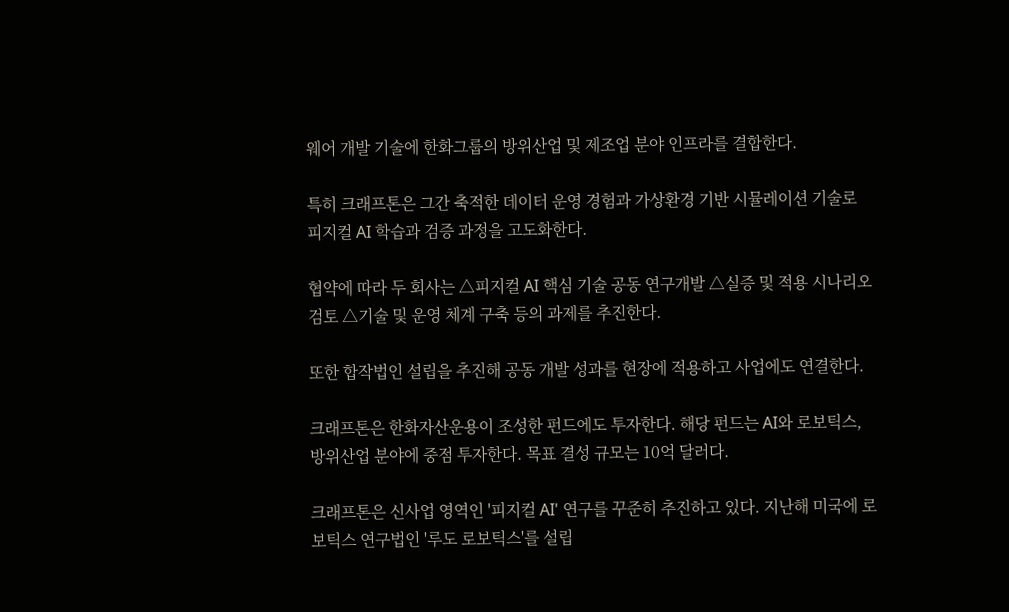웨어 개발 기술에 한화그룹의 방위산업 및 제조업 분야 인프라를 결합한다.

특히 크래프톤은 그간 축적한 데이터 운영 경험과 가상환경 기반 시뮬레이션 기술로 피지컬 AI 학습과 검증 과정을 고도화한다.

협약에 따라 두 회사는 △피지컬 AI 핵심 기술 공동 연구개발 △실증 및 적용 시나리오 검토 △기술 및 운영 체계 구축 등의 과제를 추진한다.

또한 합작법인 설립을 추진해 공동 개발 성과를 현장에 적용하고 사업에도 연결한다.

크래프톤은 한화자산운용이 조성한 펀드에도 투자한다. 해당 펀드는 AI와 로보틱스, 방위산업 분야에 중점 투자한다. 목표 결성 규모는 10억 달러다.

크래프톤은 신사업 영역인 '피지컬 AI' 연구를 꾸준히 추진하고 있다. 지난해 미국에 로보틱스 연구법인 '루도 로보틱스'를 설립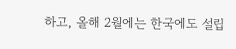하고, 올해 2월에는 한국에도 설립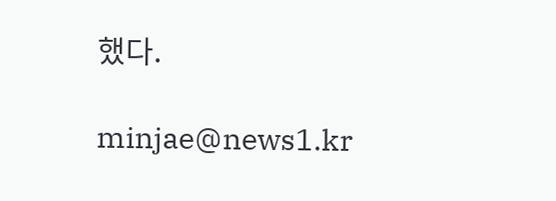했다.

minjae@news1.kr